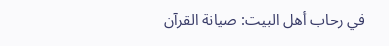في رحاب أهل البيت: صيانة القرآن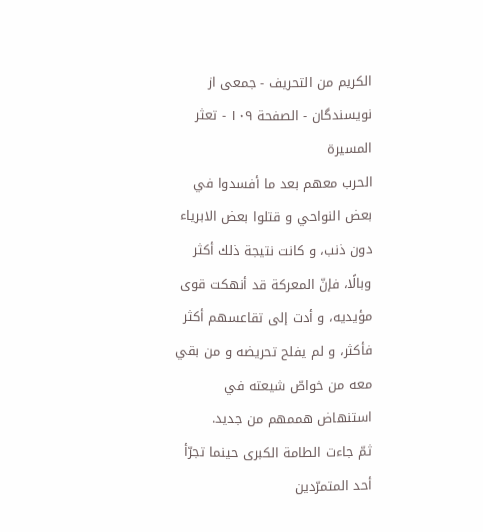الكريم من التحريف - جمعى از نويسندگان - الصفحة ١٠٩ - تعثر المسيرة
الحرب معهم بعد ما أفسدوا في بعض النواحي و قتلوا بعض الابرياء دون ذنب، و كانت نتيجة ذلك أكثر وبالًا، فإنّ المعركة قد أنهكت قوى مؤيديه، و أدت إلى تقاعسهم أكثر فأكثر، و لم يفلح تحريضه و من بقي معه من خواصّ شيعته في استنهاض هممهم من جديد.
ثمّ جاءت الطامة الكبرى حينما تجرّأ أحد المتمرّدين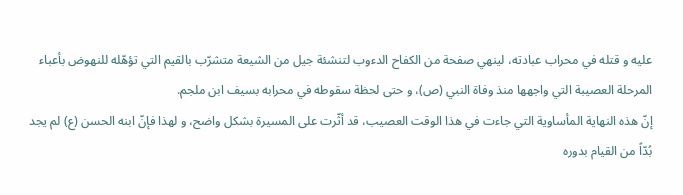عليه و قتله في محراب عبادته، لينهي صفحة من الكفاح الدءوب لتنشئة جيل من الشيعة متشرّب بالقيم التي تؤهّله للنهوض بأعباء المرحلة العصيبة التي واجهها منذ وفاة النبي (ص)، و حتى لحظة سقوطه في محرابه بسيف ابن ملجم.
إنّ هذه النهاية المأساوية التي جاءت في هذا الوقت العصيب، قد أثّرت على المسيرة بشكل واضح، و لهذا فإنّ ابنه الحسن (ع) لم يجد بُدّاً من القيام بدوره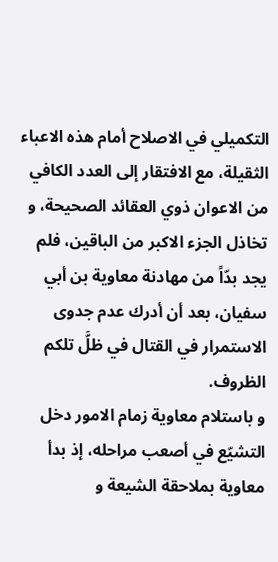التكميلي في الاصلاح أمام هذه الاعباء الثقيلة، مع الافتقار إلى العدد الكافي من الاعوان ذوي العقائد الصحيحة، و تخاذل الجزء الاكبر من الباقين، فلم يجد بدّاً من مهادنة معاوية بن أبي سفيان، بعد أن أدرك عدم جدوى الاستمرار في القتال في ظلَّ تلكم الظروف.
و باستلام معاوية زمام الامور دخل التشيّع في أصعب مراحله، إذ بدأ معاوية بملاحقة الشيعة و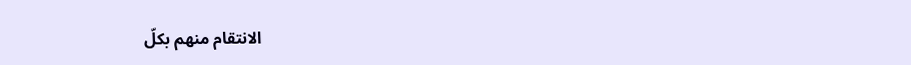الانتقام منهم بكلّ